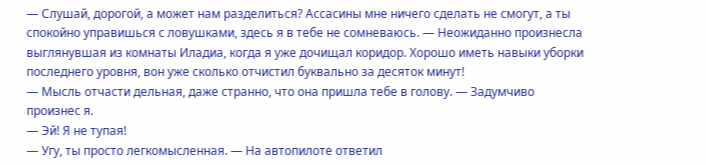— Слушай, дорогой, а может нам разделиться? Ассасины мне ничего сделать не смогут, а ты спокойно управишься с ловушками, здесь я в тебе не сомневаюсь. — Неожиданно произнесла выглянувшая из комнаты Иладиа, когда я уже дочищал коридор. Хорошо иметь навыки уборки последнего уровня, вон уже сколько отчистил буквально за десяток минут!
— Мысль отчасти дельная, даже странно, что она пришла тебе в голову. — Задумчиво произнес я.
— Эй! Я не тупая!
— Угу, ты просто легкомысленная. — На автопилоте ответил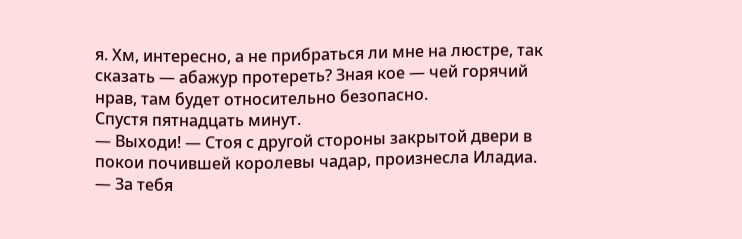я. Хм, интересно, а не прибраться ли мне на люстре, так сказать — абажур протереть? Зная кое — чей горячий нрав, там будет относительно безопасно.
Спустя пятнадцать минут.
— Выходи! — Стоя с другой стороны закрытой двери в покои почившей королевы чадар, произнесла Иладиа.
— За тебя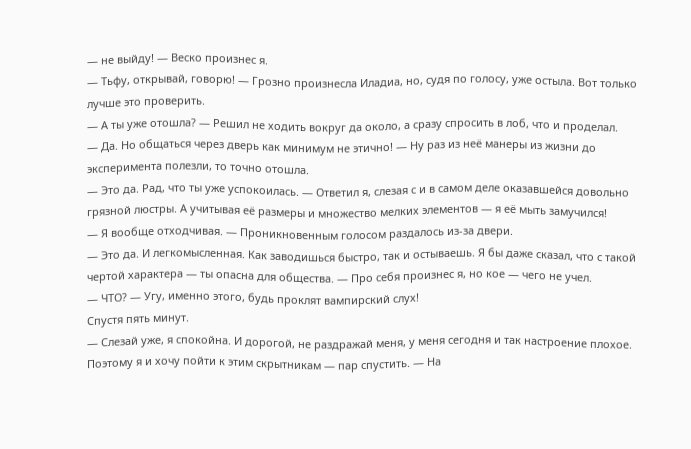— не выйду! — Веско произнес я.
— Тьфу, открывай, говорю! — Грозно произнесла Иладиа, но, судя по голосу, уже остыла. Вот только лучше это проверить.
— А ты уже отошла? — Решил не ходить вокруг да около, а сразу спросить в лоб, что и проделал.
— Да. Но общаться через дверь как минимум не этично! — Ну раз из неё манеры из жизни до эксперимента полезли, то точно отошла.
— Это да. Рад, что ты уже успокоилась. — Ответил я, слезая с и в самом деле оказавшейся довольно грязной люстры. А учитывая её размеры и множество мелких элементов — я её мыть замучился!
— Я вообще отходчивая. — Проникновенным голосом раздалось из‑за двери.
— Это да. И легкомысленная. Как заводишься быстро, так и остываешь. Я бы даже сказал, что с такой чертой характера — ты опасна для общества. — Про себя произнес я, но кое — чего не учел.
— ЧТО? — Угу, именно этого, будь проклят вампирский слух!
Спустя пять минут.
— Слезай уже, я спокойна. И дорогой, не раздражай меня, у меня сегодня и так настроение плохое. Поэтому я и хочу пойти к этим скрытникам — пар спустить. — На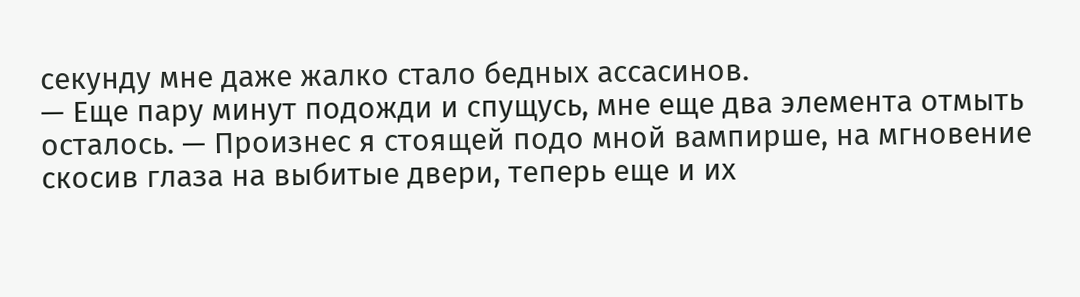секунду мне даже жалко стало бедных ассасинов.
— Еще пару минут подожди и спущусь, мне еще два элемента отмыть осталось. — Произнес я стоящей подо мной вампирше, на мгновение скосив глаза на выбитые двери, теперь еще и их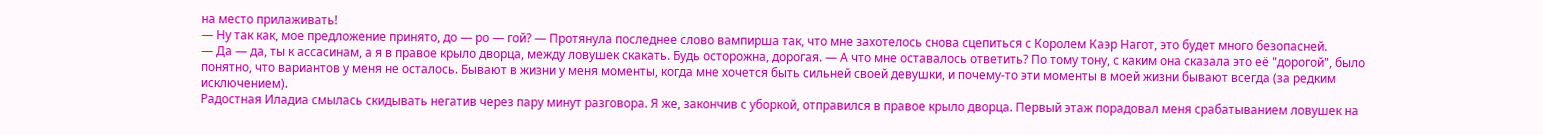на место прилаживать!
— Ну так как, мое предложение принято, до — ро — гой? — Протянула последнее слово вампирша так, что мне захотелось снова сцепиться с Королем Каэр Нагот, это будет много безопасней.
— Да — да, ты к ассасинам, а я в правое крыло дворца, между ловушек скакать. Будь осторожна, дорогая. — А что мне оставалось ответить? По тому тону, с каким она сказала это её "дорогой", было понятно, что вариантов у меня не осталось. Бывают в жизни у меня моменты, когда мне хочется быть сильней своей девушки, и почему‑то эти моменты в моей жизни бывают всегда (за редким исключением).
Радостная Иладиа смылась скидывать негатив через пару минут разговора. Я же, закончив с уборкой, отправился в правое крыло дворца. Первый этаж порадовал меня срабатыванием ловушек на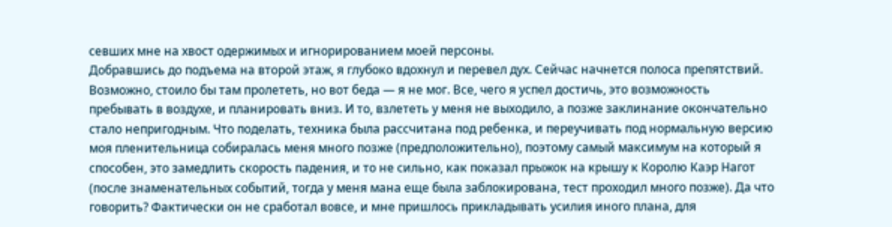севших мне на хвост одержимых и игнорированием моей персоны.
Добравшись до подъема на второй этаж, я глубоко вдохнул и перевел дух. Сейчас начнется полоса препятствий. Возможно, стоило бы там пролететь, но вот беда — я не мог. Все, чего я успел достичь, это возможность пребывать в воздухе, и планировать вниз. И то, взлететь у меня не выходило, а позже заклинание окончательно стало непригодным. Что поделать, техника была рассчитана под ребенка, и переучивать под нормальную версию моя пленительница собиралась меня много позже (предположительно), поэтому самый максимум на который я способен, это замедлить скорость падения, и то не сильно, как показал прыжок на крышу к Королю Каэр Нагот (после знаменательных событий, тогда у меня мана еще была заблокирована, тест проходил много позже). Да что говорить? Фактически он не сработал вовсе, и мне пришлось прикладывать усилия иного плана, для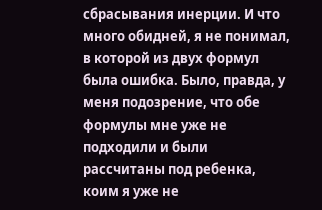сбрасывания инерции. И что много обидней, я не понимал, в которой из двух формул была ошибка. Было, правда, у меня подозрение, что обе формулы мне уже не подходили и были рассчитаны под ребенка, коим я уже не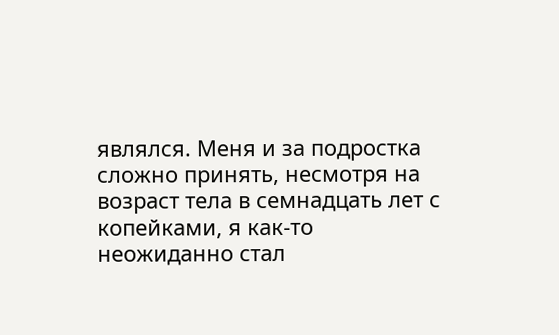являлся. Меня и за подростка сложно принять, несмотря на возраст тела в семнадцать лет с копейками, я как‑то неожиданно стал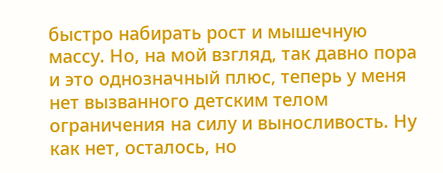быстро набирать рост и мышечную массу. Но, на мой взгляд, так давно пора и это однозначный плюс, теперь у меня нет вызванного детским телом ограничения на силу и выносливость. Ну как нет, осталось, но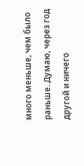много меньше, чем было раньше. Думаю, через год другой и ничего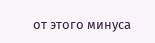от этого минуса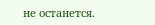не останется.